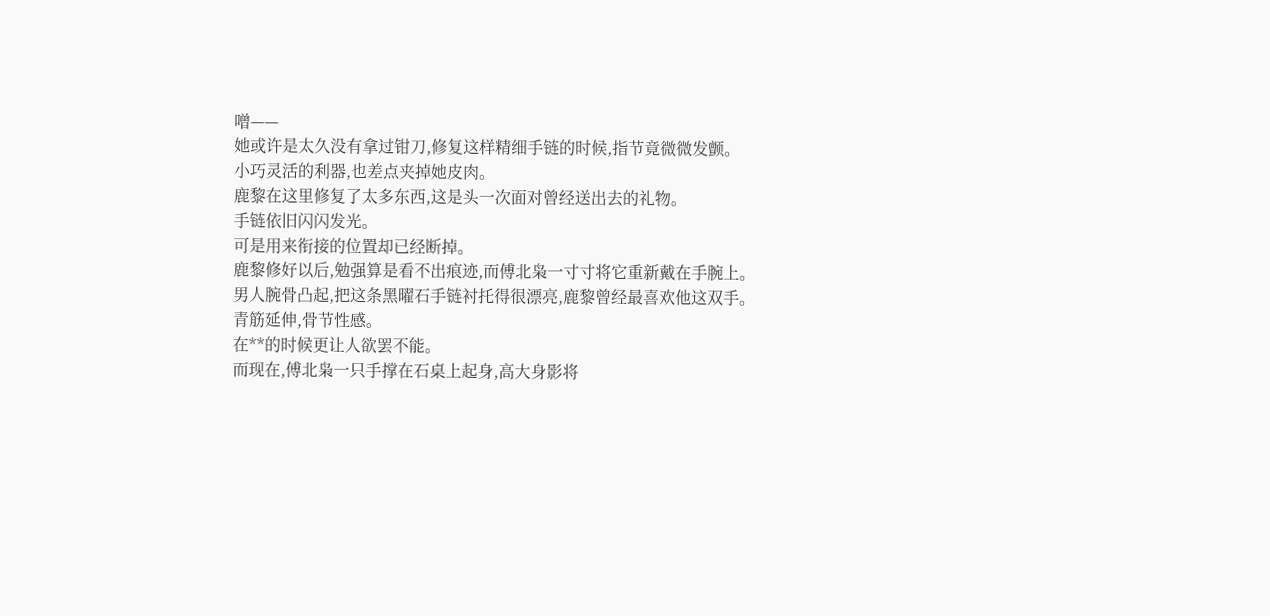噌——
她或许是太久没有拿过钳刀,修复这样精细手链的时候,指节竟微微发颤。
小巧灵活的利器,也差点夹掉她皮肉。
鹿黎在这里修复了太多东西,这是头一次面对曾经送出去的礼物。
手链依旧闪闪发光。
可是用来衔接的位置却已经断掉。
鹿黎修好以后,勉强算是看不出痕迹,而傅北枭一寸寸将它重新戴在手腕上。
男人腕骨凸起,把这条黑曜石手链衬托得很漂亮,鹿黎曾经最喜欢他这双手。
青筋延伸,骨节性感。
在**的时候更让人欲罢不能。
而现在,傅北枭一只手撑在石桌上起身,高大身影将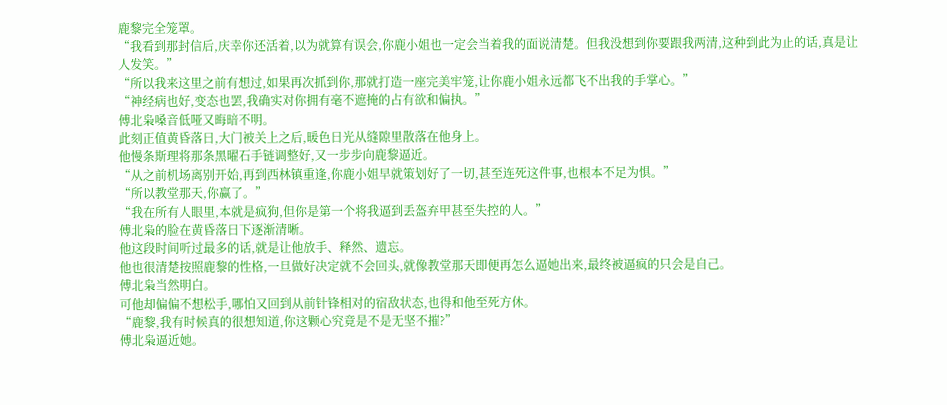鹿黎完全笼罩。
“我看到那封信后,庆幸你还活着,以为就算有误会,你鹿小姐也一定会当着我的面说清楚。但我没想到你要跟我两清,这种到此为止的话,真是让人发笑。”
“所以我来这里之前有想过,如果再次抓到你,那就打造一座完美牢笼,让你鹿小姐永远都飞不出我的手掌心。”
“神经病也好,变态也罢,我确实对你拥有毫不遮掩的占有欲和偏执。”
傅北枭嗓音低哑又晦暗不明。
此刻正值黄昏落日,大门被关上之后,暖色日光从缝隙里散落在他身上。
他慢条斯理将那条黑曜石手链调整好,又一步步向鹿黎逼近。
“从之前机场离别开始,再到西林镇重逢,你鹿小姐早就策划好了一切,甚至连死这件事,也根本不足为惧。”
“所以教堂那天,你赢了。”
“我在所有人眼里,本就是疯狗,但你是第一个将我逼到丢盔弃甲甚至失控的人。”
傅北枭的脸在黄昏落日下逐渐清晰。
他这段时间听过最多的话,就是让他放手、释然、遗忘。
他也很清楚按照鹿黎的性格,一旦做好决定就不会回头,就像教堂那天即便再怎么逼她出来,最终被逼疯的只会是自己。
傅北枭当然明白。
可他却偏偏不想松手,哪怕又回到从前针锋相对的宿敌状态,也得和他至死方休。
“鹿黎,我有时候真的很想知道,你这颗心究竟是不是无坚不摧?”
傅北枭逼近她。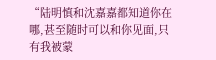“陆明慎和沈嘉嘉都知道你在哪,甚至随时可以和你见面,只有我被蒙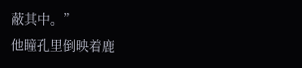蔽其中。”
他瞳孔里倒映着鹿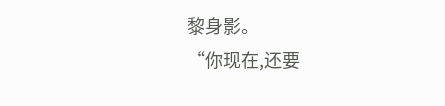黎身影。
“你现在,还要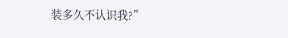装多久不认识我?”